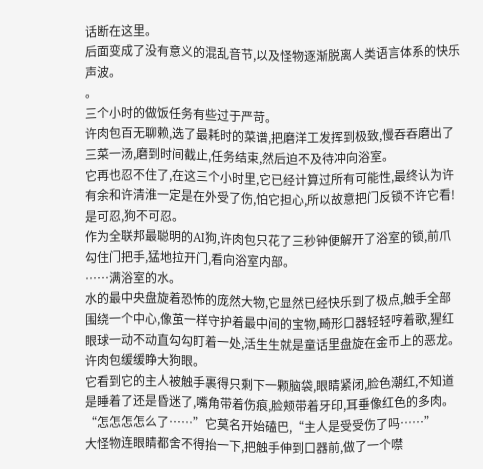话断在这里。
后面变成了没有意义的混乱音节,以及怪物逐渐脱离人类语言体系的快乐声波。
。
三个小时的做饭任务有些过于严苛。
许肉包百无聊赖,选了最耗时的菜谱,把磨洋工发挥到极致,慢吞吞磨出了三菜一汤,磨到时间截止,任务结束,然后迫不及待冲向浴室。
它再也忍不住了,在这三个小时里,它已经计算过所有可能性,最终认为许有余和许清淮一定是在外受了伤,怕它担心,所以故意把门反锁不许它看!
是可忍,狗不可忍。
作为全联邦最聪明的AI狗,许肉包只花了三秒钟便解开了浴室的锁,前爪勾住门把手,猛地拉开门,看向浴室内部。
……满浴室的水。
水的最中央盘旋着恐怖的庞然大物,它显然已经快乐到了极点,触手全部围绕一个中心,像茧一样守护着最中间的宝物,畸形口器轻轻哼着歌,猩红眼球一动不动直勾勾盯着一处,活生生就是童话里盘旋在金币上的恶龙。
许肉包缓缓睁大狗眼。
它看到它的主人被触手裹得只剩下一颗脑袋,眼睛紧闭,脸色潮红,不知道是睡着了还是昏迷了,嘴角带着伤痕,脸颊带着牙印,耳垂像红色的多肉。
“怎怎怎怎么了……”它莫名开始磕巴,“主人是受受伤了吗……”
大怪物连眼睛都舍不得抬一下,把触手伸到口器前,做了一个噤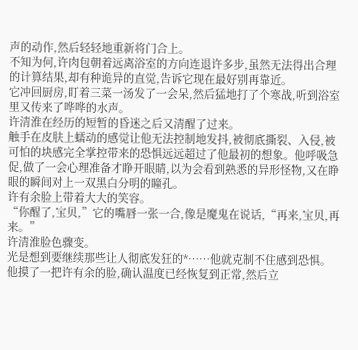声的动作,然后轻轻地重新将门合上。
不知为何,许肉包朝着远离浴室的方向连退许多步,虽然无法得出合理的计算结果,却有种诡异的直觉,告诉它现在最好别再靠近。
它冲回厨房,盯着三菜一汤发了一会呆,然后猛地打了个寒战,听到浴室里又传来了哗哗的水声。
许清淮在经历的短暂的昏迷之后又清醒了过来。
触手在皮肤上蠕动的感觉让他无法控制地发抖,被彻底撕裂、入侵,被可怕的块感完全掌控带来的恐惧远远超过了他最初的想象。他呼吸急促,做了一会心理准备才睁开眼睛,以为会看到熟悉的异形怪物,又在睁眼的瞬间对上一双黑白分明的瞳孔。
许有余脸上带着大大的笑容。
“你醒了,宝贝,”它的嘴唇一张一合,像是魔鬼在说话,“再来,宝贝,再来。”
许清淮脸色骤变。
光是想到要继续那些让人彻底发狂的*……他就克制不住感到恐惧。
他摸了一把许有余的脸,确认温度已经恢复到正常,然后立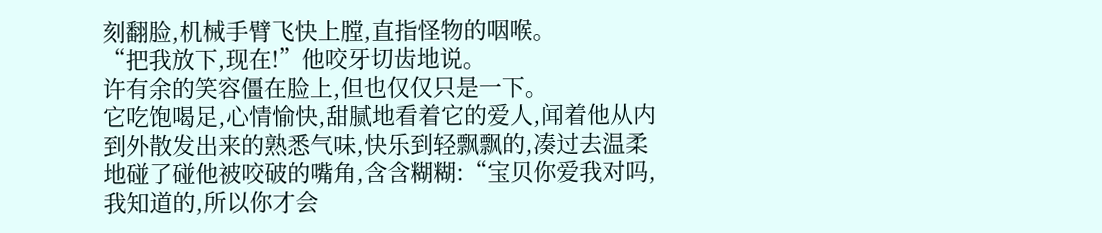刻翻脸,机械手臂飞快上膛,直指怪物的咽喉。
“把我放下,现在!”他咬牙切齿地说。
许有余的笑容僵在脸上,但也仅仅只是一下。
它吃饱喝足,心情愉快,甜腻地看着它的爱人,闻着他从内到外散发出来的熟悉气味,快乐到轻飘飘的,凑过去温柔地碰了碰他被咬破的嘴角,含含糊糊:“宝贝你爱我对吗,我知道的,所以你才会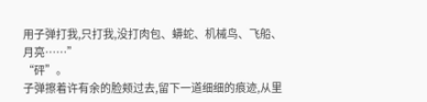用子弹打我,只打我,没打肉包、蟒蛇、机械鸟、飞船、月亮……”
“砰”。
子弹擦着许有余的脸颊过去,留下一道细细的痕迹,从里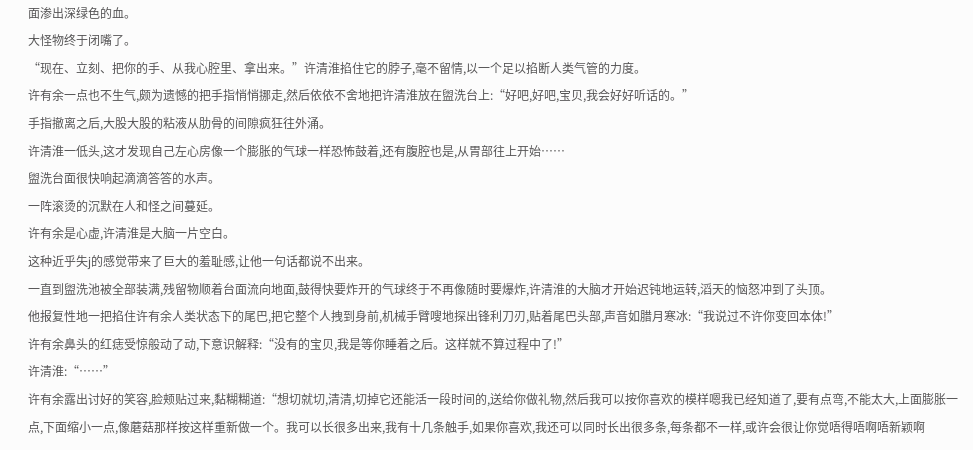面渗出深绿色的血。
大怪物终于闭嘴了。
“现在、立刻、把你的手、从我心腔里、拿出来。”许清淮掐住它的脖子,毫不留情,以一个足以掐断人类气管的力度。
许有余一点也不生气,颇为遗憾的把手指悄悄挪走,然后依依不舍地把许清淮放在盥洗台上:“好吧,好吧,宝贝,我会好好听话的。”
手指撤离之后,大股大股的粘液从肋骨的间隙疯狂往外涌。
许清淮一低头,这才发现自己左心房像一个膨胀的气球一样恐怖鼓着,还有腹腔也是,从胃部往上开始……
盥洗台面很快响起滴滴答答的水声。
一阵滚烫的沉默在人和怪之间蔓延。
许有余是心虚,许清淮是大脑一片空白。
这种近乎失j的感觉带来了巨大的羞耻感,让他一句话都说不出来。
一直到盥洗池被全部装满,残留物顺着台面流向地面,鼓得快要炸开的气球终于不再像随时要爆炸,许清淮的大脑才开始迟钝地运转,滔天的恼怒冲到了头顶。
他报复性地一把掐住许有余人类状态下的尾巴,把它整个人拽到身前,机械手臂嗖地探出锋利刀刃,贴着尾巴头部,声音如腊月寒冰:“我说过不许你变回本体!”
许有余鼻头的红痣受惊般动了动,下意识解释:“没有的宝贝,我是等你睡着之后。这样就不算过程中了!”
许清淮:“……”
许有余露出讨好的笑容,脸颊贴过来,黏糊糊道:“想切就切,清清,切掉它还能活一段时间的,送给你做礼物,然后我可以按你喜欢的模样嗯我已经知道了,要有点弯,不能太大,上面膨胀一点,下面缩小一点,像蘑菇那样按这样重新做一个。我可以长很多出来,我有十几条触手,如果你喜欢,我还可以同时长出很多条,每条都不一样,或许会很让你觉唔得唔啊唔新颖啊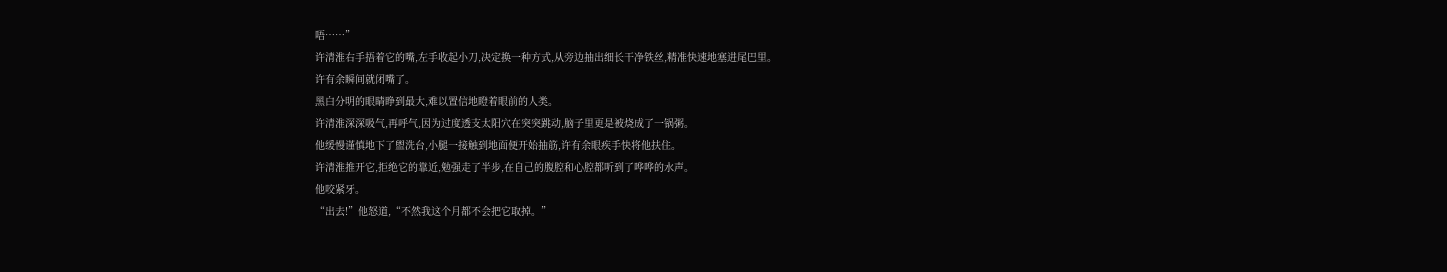唔……”
许清淮右手捂着它的嘴,左手收起小刀,决定换一种方式,从旁边抽出细长干净铁丝,精准快速地塞进尾巴里。
许有余瞬间就闭嘴了。
黑白分明的眼睛睁到最大,难以置信地瞪着眼前的人类。
许清淮深深吸气,再呼气,因为过度透支太阳穴在突突跳动,脑子里更是被烧成了一锅粥。
他缓慢谨慎地下了盥洗台,小腿一接触到地面便开始抽筋,许有余眼疾手快将他扶住。
许清淮推开它,拒绝它的靠近,勉强走了半步,在自己的腹腔和心腔都听到了哗哗的水声。
他咬紧牙。
“出去!”他怒道,“不然我这个月都不会把它取掉。”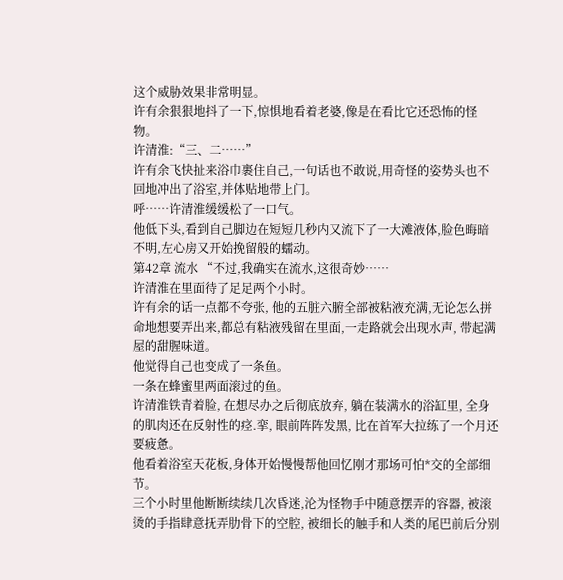这个威胁效果非常明显。
许有余狠狠地抖了一下,惊惧地看着老婆,像是在看比它还恐怖的怪物。
许清淮:“三、二……”
许有余飞快扯来浴巾裹住自己,一句话也不敢说,用奇怪的姿势头也不回地冲出了浴室,并体贴地带上门。
呼……许清淮缓缓松了一口气。
他低下头,看到自己脚边在短短几秒内又流下了一大滩液体,脸色晦暗不明,左心房又开始挽留般的蠕动。
第42章 流水 “不过,我确实在流水,这很奇妙……
许清淮在里面待了足足两个小时。
许有余的话一点都不夸张, 他的五脏六腑全部被粘液充满,无论怎么拼命地想要弄出来,都总有粘液残留在里面,一走路就会出现水声, 带起满屋的甜腥味道。
他觉得自己也变成了一条鱼。
一条在蜂蜜里两面滚过的鱼。
许清淮铁青着脸, 在想尽办之后彻底放弃, 躺在装满水的浴缸里, 全身的肌肉还在反射性的痉.挛, 眼前阵阵发黑, 比在首军大拉练了一个月还要疲惫。
他看着浴室天花板,身体开始慢慢帮他回忆刚才那场可怕*交的全部细节。
三个小时里他断断续续几次昏迷,沦为怪物手中随意摆弄的容器, 被滚烫的手指肆意抚弄肋骨下的空腔, 被细长的触手和人类的尾巴前后分别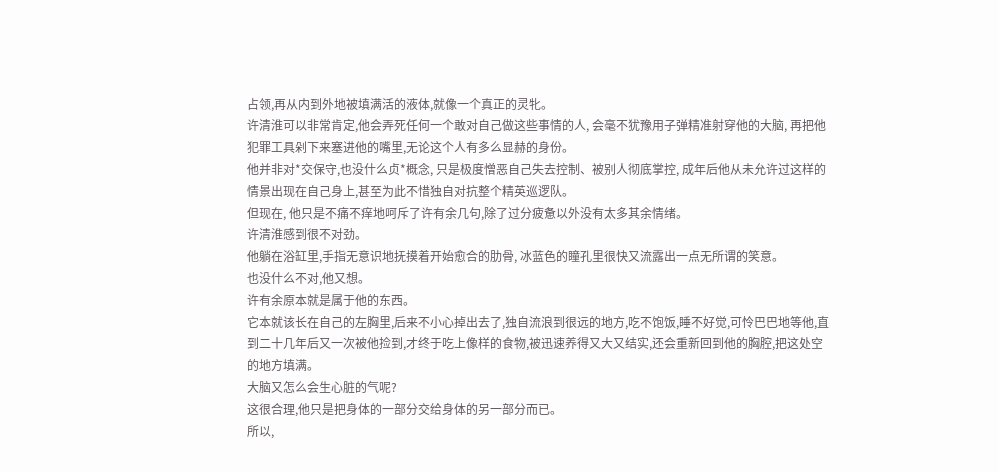占领,再从内到外地被填满活的液体,就像一个真正的灵牝。
许清淮可以非常肯定,他会弄死任何一个敢对自己做这些事情的人, 会毫不犹豫用子弹精准射穿他的大脑, 再把他犯罪工具剁下来塞进他的嘴里,无论这个人有多么显赫的身份。
他并非对*交保守,也没什么贞*概念, 只是极度憎恶自己失去控制、被别人彻底掌控, 成年后他从未允许过这样的情景出现在自己身上,甚至为此不惜独自对抗整个精英巡逻队。
但现在, 他只是不痛不痒地呵斥了许有余几句,除了过分疲惫以外没有太多其余情绪。
许清淮感到很不对劲。
他躺在浴缸里,手指无意识地抚摸着开始愈合的肋骨, 冰蓝色的瞳孔里很快又流露出一点无所谓的笑意。
也没什么不对,他又想。
许有余原本就是属于他的东西。
它本就该长在自己的左胸里,后来不小心掉出去了,独自流浪到很远的地方,吃不饱饭,睡不好觉,可怜巴巴地等他,直到二十几年后又一次被他捡到,才终于吃上像样的食物,被迅速养得又大又结实,还会重新回到他的胸腔,把这处空的地方填满。
大脑又怎么会生心脏的气呢?
这很合理,他只是把身体的一部分交给身体的另一部分而已。
所以,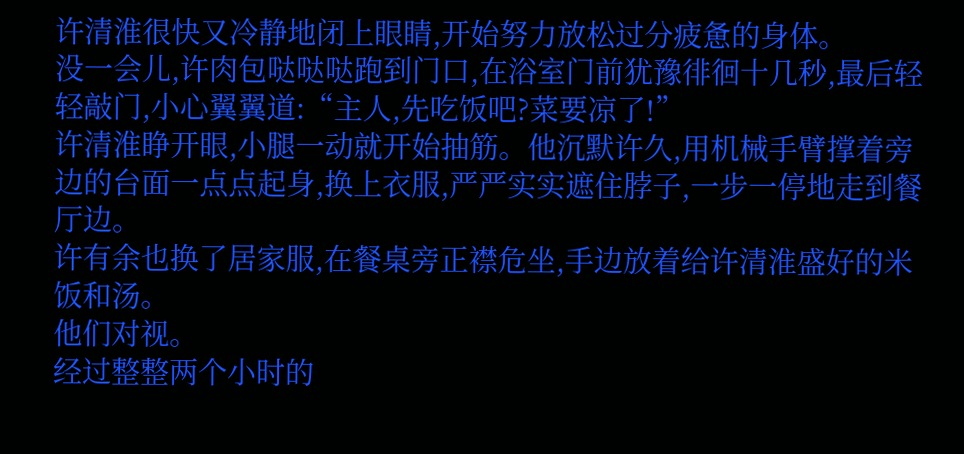许清淮很快又冷静地闭上眼睛,开始努力放松过分疲惫的身体。
没一会儿,许肉包哒哒哒跑到门口,在浴室门前犹豫徘徊十几秒,最后轻轻敲门,小心翼翼道:“主人,先吃饭吧?菜要凉了!”
许清淮睁开眼,小腿一动就开始抽筋。他沉默许久,用机械手臂撑着旁边的台面一点点起身,换上衣服,严严实实遮住脖子,一步一停地走到餐厅边。
许有余也换了居家服,在餐桌旁正襟危坐,手边放着给许清淮盛好的米饭和汤。
他们对视。
经过整整两个小时的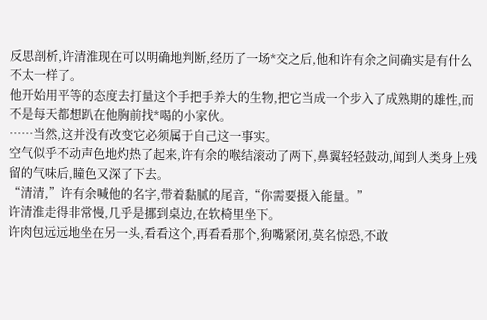反思剖析,许清淮现在可以明确地判断,经历了一场*交之后,他和许有余之间确实是有什么不太一样了。
他开始用平等的态度去打量这个手把手养大的生物,把它当成一个步入了成熟期的雄性,而不是每天都想趴在他胸前找*喝的小家伙。
……当然,这并没有改变它必须属于自己这一事实。
空气似乎不动声色地灼热了起来,许有余的喉结滚动了两下,鼻翼轻轻鼓动,闻到人类身上残留的气味后,瞳色又深了下去。
“清清,”许有余喊他的名字,带着黏腻的尾音,“你需要摄入能量。”
许清淮走得非常慢,几乎是挪到桌边,在软椅里坐下。
许肉包远远地坐在另一头,看看这个,再看看那个,狗嘴紧闭,莫名惊恐,不敢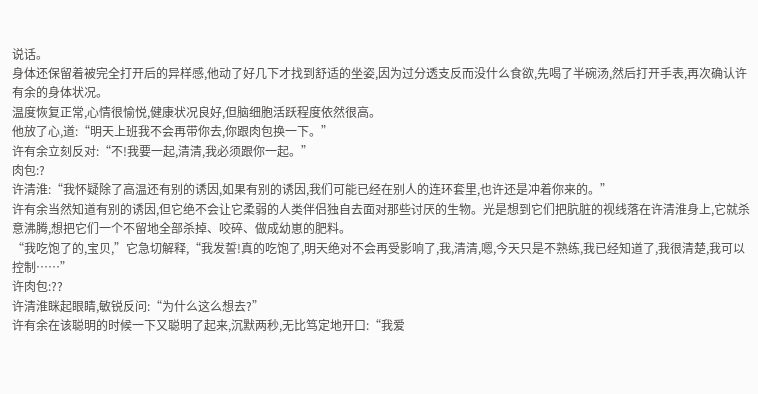说话。
身体还保留着被完全打开后的异样感,他动了好几下才找到舒适的坐姿,因为过分透支反而没什么食欲,先喝了半碗汤,然后打开手表,再次确认许有余的身体状况。
温度恢复正常,心情很愉悦,健康状况良好,但脑细胞活跃程度依然很高。
他放了心,道:“明天上班我不会再带你去,你跟肉包换一下。”
许有余立刻反对:“不!我要一起,清清,我必须跟你一起。”
肉包:?
许清淮:“我怀疑除了高温还有别的诱因,如果有别的诱因,我们可能已经在别人的连环套里,也许还是冲着你来的。”
许有余当然知道有别的诱因,但它绝不会让它柔弱的人类伴侣独自去面对那些讨厌的生物。光是想到它们把肮脏的视线落在许清淮身上,它就杀意沸腾,想把它们一个不留地全部杀掉、咬碎、做成幼崽的肥料。
“我吃饱了的,宝贝,”它急切解释,“我发誓!真的吃饱了,明天绝对不会再受影响了,我,清清,嗯,今天只是不熟练,我已经知道了,我很清楚,我可以控制……”
许肉包:??
许清淮眯起眼睛,敏锐反问:“为什么这么想去?”
许有余在该聪明的时候一下又聪明了起来,沉默两秒,无比笃定地开口:“我爱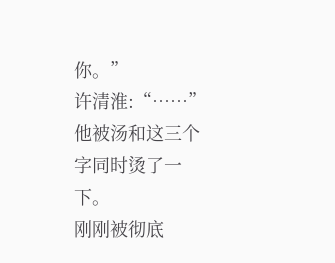你。”
许清淮:“……”
他被汤和这三个字同时烫了一下。
刚刚被彻底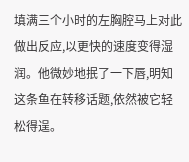填满三个小时的左胸腔马上对此做出反应,以更快的速度变得湿润。他微妙地抿了一下唇,明知这条鱼在转移话题,依然被它轻松得逞。